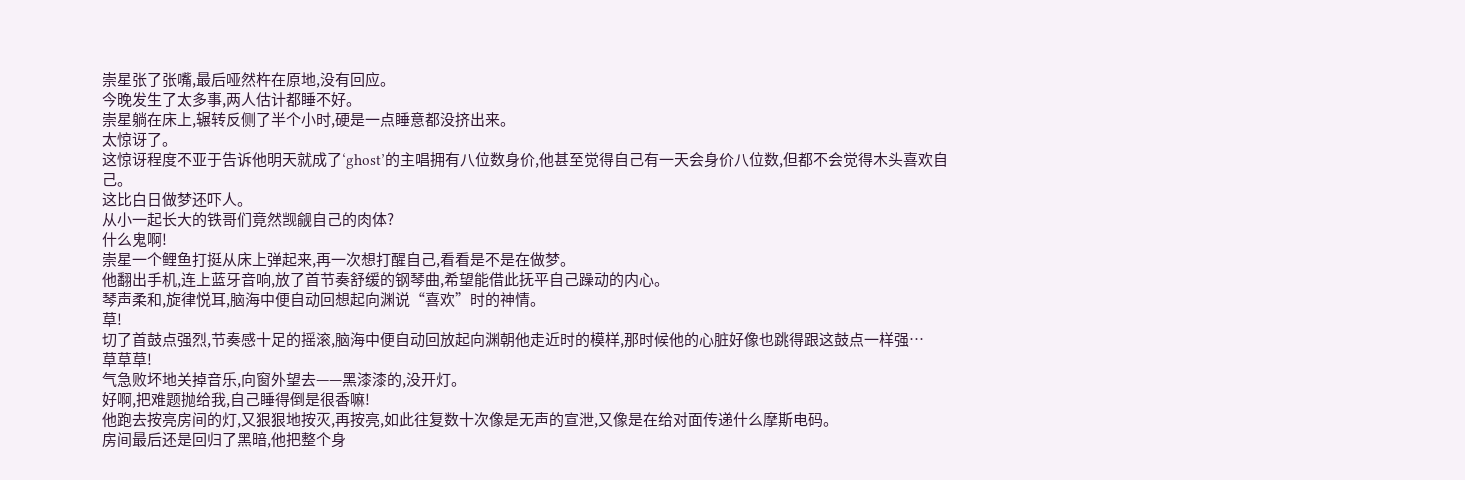崇星张了张嘴,最后哑然杵在原地,没有回应。
今晚发生了太多事,两人估计都睡不好。
崇星躺在床上,辗转反侧了半个小时,硬是一点睡意都没挤出来。
太惊讶了。
这惊讶程度不亚于告诉他明天就成了‘ghost’的主唱拥有八位数身价,他甚至觉得自己有一天会身价八位数,但都不会觉得木头喜欢自己。
这比白日做梦还吓人。
从小一起长大的铁哥们竟然觊觎自己的肉体?
什么鬼啊!
崇星一个鲤鱼打挺从床上弹起来,再一次想打醒自己,看看是不是在做梦。
他翻出手机,连上蓝牙音响,放了首节奏舒缓的钢琴曲,希望能借此抚平自己躁动的内心。
琴声柔和,旋律悦耳,脑海中便自动回想起向渊说“喜欢”时的神情。
草!
切了首鼓点强烈,节奏感十足的摇滚,脑海中便自动回放起向渊朝他走近时的模样,那时候他的心脏好像也跳得跟这鼓点一样强…
草草草!
气急败坏地关掉音乐,向窗外望去——黑漆漆的,没开灯。
好啊,把难题抛给我,自己睡得倒是很香嘛!
他跑去按亮房间的灯,又狠狠地按灭,再按亮,如此往复数十次像是无声的宣泄,又像是在给对面传递什么摩斯电码。
房间最后还是回归了黑暗,他把整个身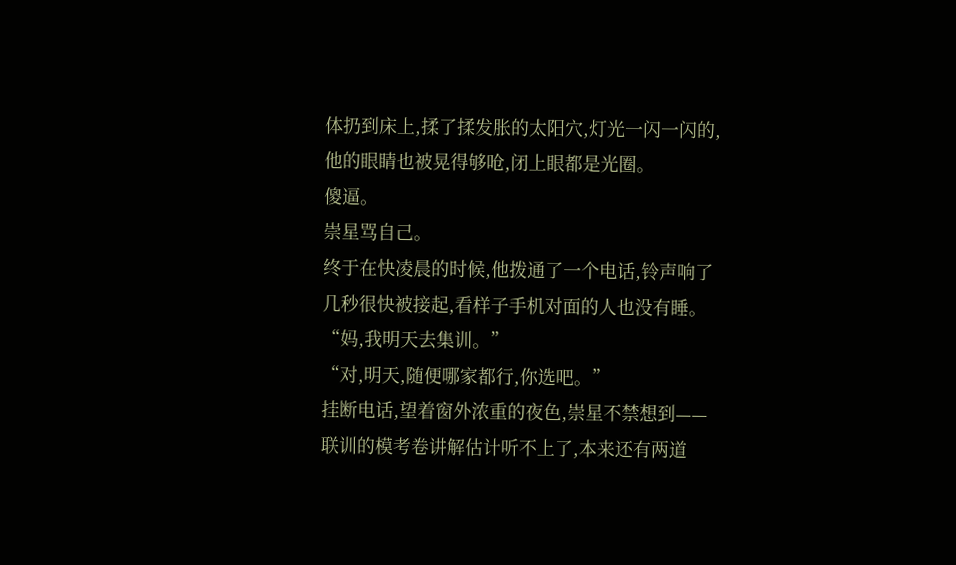体扔到床上,揉了揉发胀的太阳穴,灯光一闪一闪的,他的眼睛也被晃得够呛,闭上眼都是光圈。
傻逼。
崇星骂自己。
终于在快凌晨的时候,他拨通了一个电话,铃声响了几秒很快被接起,看样子手机对面的人也没有睡。
“妈,我明天去集训。”
“对,明天,随便哪家都行,你选吧。”
挂断电话,望着窗外浓重的夜色,崇星不禁想到——联训的模考卷讲解估计听不上了,本来还有两道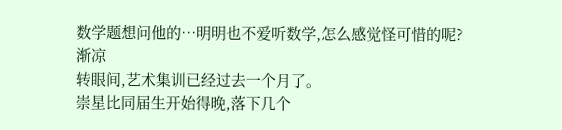数学题想问他的…明明也不爱听数学,怎么感觉怪可惜的呢?
渐凉
转眼间,艺术集训已经过去一个月了。
崇星比同届生开始得晚,落下几个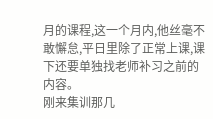月的课程,这一个月内,他丝毫不敢懈怠,平日里除了正常上课,课下还要单独找老师补习之前的内容。
刚来集训那几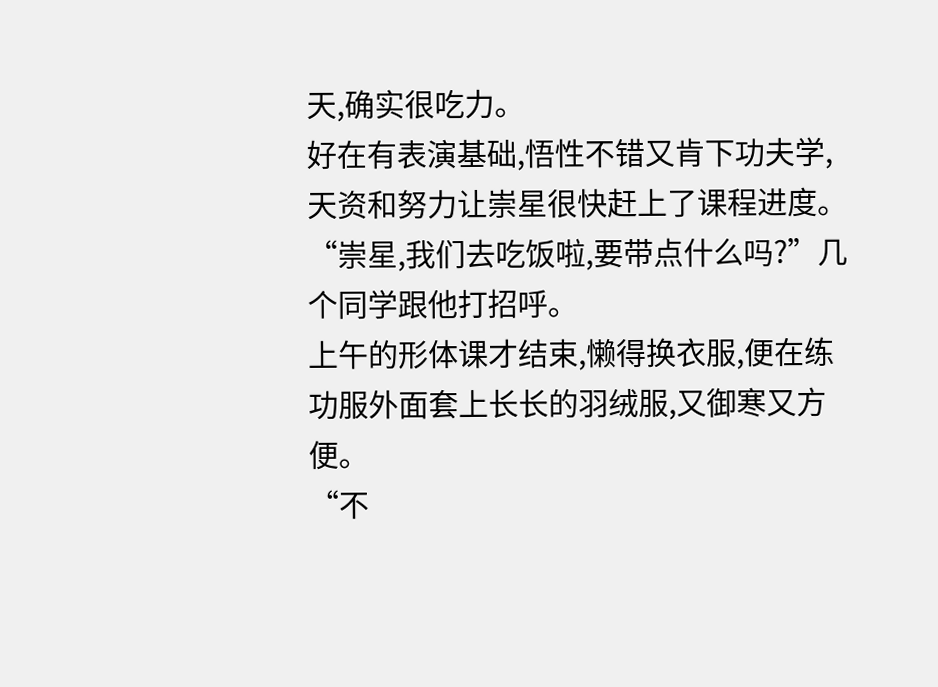天,确实很吃力。
好在有表演基础,悟性不错又肯下功夫学,天资和努力让崇星很快赶上了课程进度。
“崇星,我们去吃饭啦,要带点什么吗?”几个同学跟他打招呼。
上午的形体课才结束,懒得换衣服,便在练功服外面套上长长的羽绒服,又御寒又方便。
“不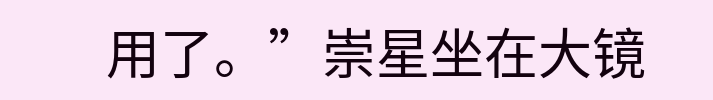用了。”崇星坐在大镜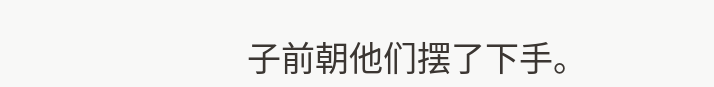子前朝他们摆了下手。